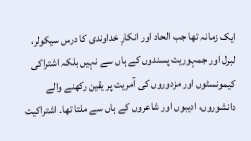ایک زمانہ تھا جب الحاد اور انکارِ خداوندی کا درس سیکولر، لبرل اور جمہوریت پسندوں کے ہاں سے نہیں بلکہ اشتراکی کیمونسٹوں اور مزدوروں کی آمریت پر یقین رکھنے والے دانشوروں، ادیبوں اور شاعروں کے ہاں سے ملتا تھا۔ اشتراکیت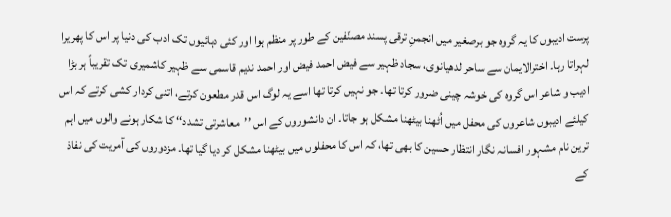پرست ادیبوں کا یہ گروہ جو برصغیر میں انجمنِ ترقی پسند مصنّفین کے طور پر منظم ہوا اور کئی دہائیوں تک ادب کی دنیا پر اس کا پھریرا لہراتا رہا۔ اخترالایمان سے ساحر لدھیانوی، سجاد ظہیر سے فیض احمد فیض اور احمد ندیم قاسمی سے ظہیر کاشمیری تک تقریباً ہر بڑا ادیب و شاعر اس گروہ کی خوشہ چینی ضرور کرتا تھا۔ جو نہیں کرتا تھا اسے یہ لوگ اس قدر مطعون کرتے، اتنی کردار کشی کرتے کہ اس کیلئے ادیبوں شاعروں کی محفل میں اُٹھنا بیٹھنا مشکل ہو جاتا۔ ان دانشوروں کے اس ’’معاشرتی تشدد‘‘ کا شکار ہونے والوں میں اہم ترین نام مشہور افسانہ نگار انتظار حسین کا بھی تھا، کہ اس کا محفلوں میں بیٹھنا مشکل کر دیا گیا تھا۔ مزدوروں کی آمریت کی نفاذ کے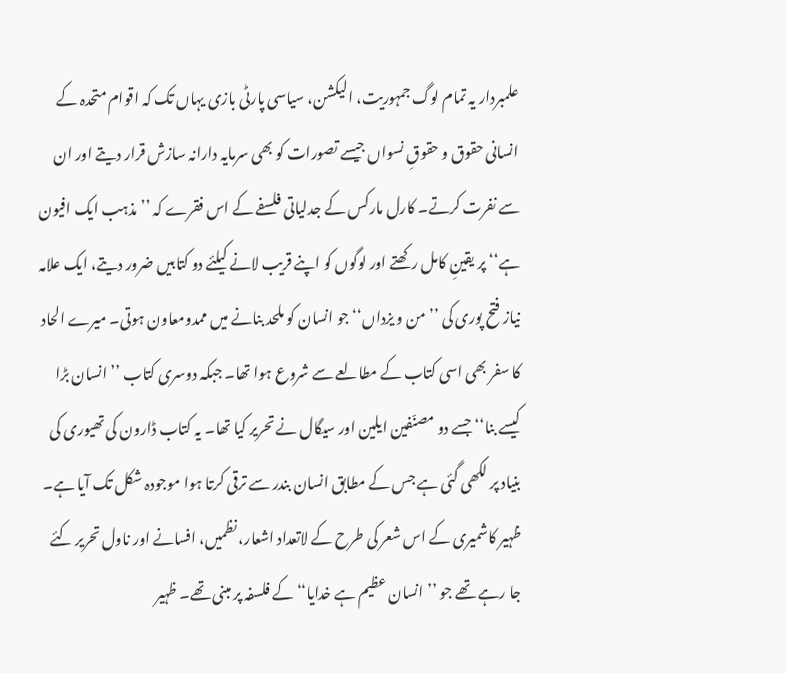علمبردار یہ تمام لوگ جمہوریت، الیکشن، سیاسی پارٹی بازی یہاں تک کہ اقوام متحدہ کے انسانی حقوق و حقوقِ نسواں جیسے تصورات کو بھی سرمایہ دارانہ سازش قرار دیتے اور ان سے نفرت کرتے۔ کارل مارکس کے جدلیاتی فلسفے کے اس فقرے کہ ’’مذہب ایک افیون ہے‘‘ پر یقینِ کامل رکھتے اور لوگوں کو اپنے قریب لانے کیلئے دو کتابیں ضرور دیتے، ایک علامہ نیاز فتح پوری کی ’’من و یزداں‘‘ جو انسان کو ملحد بنانے میں ممدومعاون ہوتی۔ میرے الحاد کا سفر بھی اسی کتاب کے مطالعے سے شروع ہوا تھا۔ جبکہ دوسری کتاب ’’انسان بڑا کیسے بنا‘‘ جسے دو مصنّفین ایلین اور سیگال نے تحریر کیا تھا۔ یہ کتاب ڈارون کی تھیوری کی بنیاد پر لکھی گئی ہے جس کے مطابق انسان بندر سے ترقی کرتا ہوا موجودہ شکل تک آیا ہے۔ ظہیر کاشمیری کے اس شعر کی طرح کے لاتعداد اشعار، نظمیں، افسانے اور ناول تحریر کئے جا رہے تھے جو ’’انسان عظیم ہے خدایا‘‘ کے فلسفہ پر مبنی تھے۔ ظہیر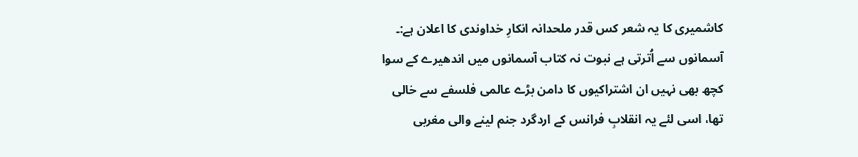کاشمیری کا یہ شعر کس قدر ملحدانہ انکارِ خداوندی کا اعلان ہے:۔ آسمانوں سے اُترتی ہے نبوت نہ کتاب آسمانوں میں اندھیرے کے سوا کچھ بھی نہیں ان اشتراکیوں کا دامن بڑے عالمی فلسفے سے خالی تھا، اسی لئے یہ انقلابِ فرانس کے اردگرد جنم لینے والی مغربی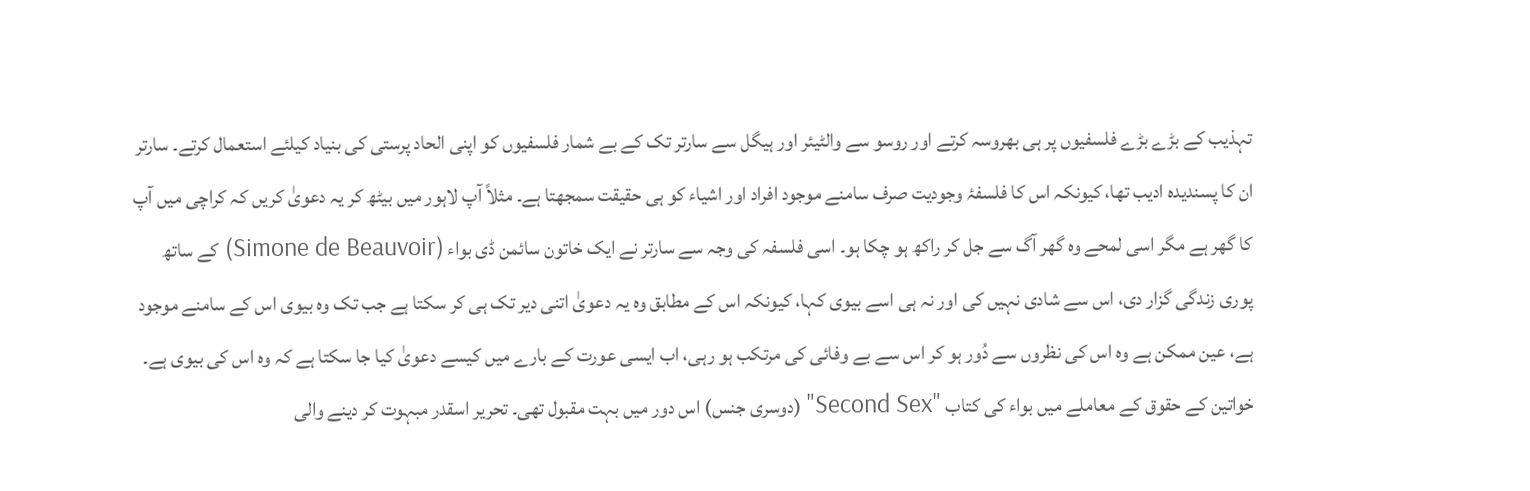تہذیب کے بڑے بڑے فلسفیوں پر ہی بھروسہ کرتے اور روسو سے والٹیئر اور ہیگل سے سارتر تک کے بے شمار فلسفیوں کو اپنی الحاد پرستی کی بنیاد کیلئے استعمال کرتے۔ سارتر ان کا پسندیدہ ادیب تھا، کیونکہ اس کا فلسفۂ وجودیت صرف سامنے موجود افراد اور اشیاء کو ہی حقیقت سمجھتا ہے۔ مثلاً آپ لاہور میں بیٹھ کر یہ دعویٰ کریں کہ کراچی میں آپ کا گھر ہے مگر اسی لمحے وہ گھر آگ سے جل کر راکھ ہو چکا ہو۔ اسی فلسفہ کی وجہ سے سارتر نے ایک خاتون سائمن ڈی بواء (Simone de Beauvoir) کے ساتھ پوری زندگی گزار دی، اس سے شادی نہیں کی اور نہ ہی اسے بیوی کہا، کیونکہ اس کے مطابق وہ یہ دعویٰ اتنی دیر تک ہی کر سکتا ہے جب تک وہ بیوی اس کے سامنے موجود ہے، عین ممکن ہے وہ اس کی نظروں سے دُور ہو کر اس سے بے وفائی کی مرتکب ہو رہی، اب ایسی عورت کے بارے میں کیسے دعویٰ کیا جا سکتا ہے کہ وہ اس کی بیوی ہے۔ خواتین کے حقوق کے معاملے میں بواء کی کتاب "Second Sex" (دوسری جنس) اس دور میں بہت مقبول تھی۔ تحریر اسقدر مبہوت کر دینے والی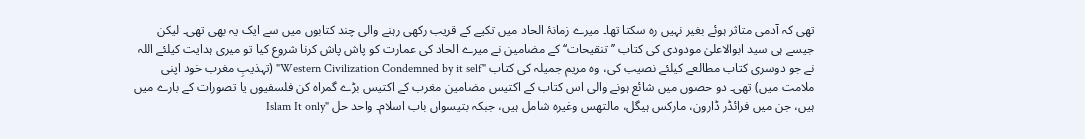تھی کہ آدمی متاثر ہوئے بغیر نہیں رہ سکتا تھا۔ میرے زمانۂ الحاد میں تکیے کے قریب رکھی رہنے والی چند کتابوں میں سے ایک یہ بھی تھی۔ لیکن جیسے ہی سید ابوالاعلیٰ مودودی کی کتاب ’’تنقیحات‘‘ کے مضامین نے میرے الحاد کی عمارت کو پاش پاش کرنا شروع کیا تو میری ہدایت کیلئے اللہ نے جو دوسری کتاب مطالعے کیلئے نصیب کی، وہ مریم جمیلہ کی کتاب "Western Civilization Condemned by it self" (تہذیبِ مغرب خود اپنی ملامت میں) تھی۔ دو حصوں میں شائع ہونے والی اس کتاب کے اکتیس مضامین مغرب کے اکتیس بڑے گمراہ کن فلسفیوں یا تصورات کے بارے میں ہیں، جن میں فرائڈر ڈارون، مارکس ہیگل، مالتھس وغیرہ شامل ہیں، جبکہ بتیسواں باب اسلام۔ واحد حل "Islam It only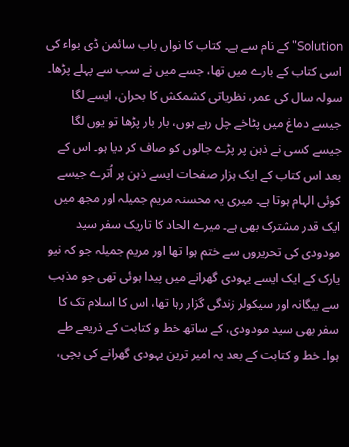Solution" کے نام سے ہے۔ کتاب کا نواں باب سائمن ڈی بواء کی اسی کتاب کے بارے میں تھا، جسے میں نے سب سے پہلے پڑھا۔ سولہ سال کی عمر، نظریاتی کشمکش کا بحران، ایسے لگا جیسے دماغ میں پٹاخے چل رہے ہوں، بار بار پڑھا تو یوں لگا جیسے کسی نے ذہن پر پڑے جالوں کو صاف کر دیا ہو۔ اس کے بعد اس کتاب کے ایک ہزار صفحات ایسے ذہن پر اُترے جیسے کوئی الہام ہوتا ہے۔ میری یہ محسنہ مریم جمیلہ اور مجھ میں ایک قدر مشترک بھی ہے۔ میرے الحاد کا تاریک سفر سید مودودی کی تحریروں سے ختم ہوا تھا اور مریم جمیلہ جو کہ نیو یارک کے ایک ایسے یہودی گھرانے میں پیدا ہوئی تھی جو مذہب سے بیگانہ اور سیکولر زندگی گزار رہا تھا، اس کا اسلام تک کا سفر بھی سید مودودی، کے ساتھ خط و کتابت کے ذریعے طے ہوا۔ خط و کتابت کے بعد یہ امیر ترین یہودی گھرانے کی بچی،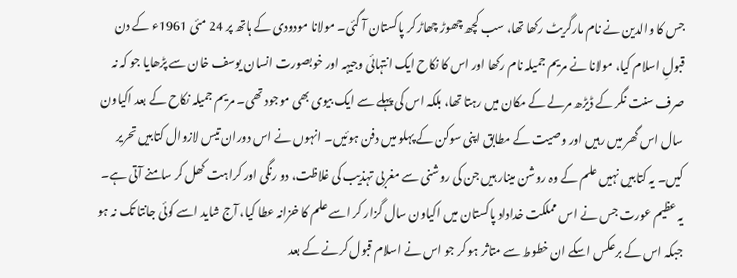جس کا والدین نے نام مارگریٹ رکھا تھا، سب کچھ چھوڑ چھاڑ کر پاکستان آ گئی۔ مولانا مودودی کے ہاتھ پر 24 مئی 1961ء کے دن قبولِ اسلام کیا، مولانا نے مریم جمیلہ نام رکھا اور اس کا نکاح ایک انتہائی وجیہہ اور خوبصورت انسان یوسف خان سے پڑھایا جو کہ نہ صرف سنت نگر کے ڈیڑھ مرلے کے مکان میں رہتا تھا، بلکہ اس کی پہلے سے ایک بیوی بھی موجود تھی۔ مریم جمیلہ نکاح کے بعد اکیاون سال اس گھر میں رہیں اور وصیت کے مطابق اپنی سوکن کے پہلو میں دفن ہوئیں۔ انہوں نے اس دوران تیس لازوال کتابیں تحریر کیں۔ یہ کتابیں نہیں علم کے وہ روشن مینار ہیں جن کی روشنی سے مغربی تہذیب کی غلاظت، دو رنگی اور کراہت کھل کر سامنے آتی ہے۔ یہ عظیم عورت جس نے اس مملکت خداداد پاکستان میں اکیاون سال گزار کر اسے علم کا خزانہ عطا کیا، آج شاید اسے کوئی جانتا تک نہ ہو جبکہ اس کے برعکس اسکے ان خطوط سے متاثر ہو کر جو اس نے اسلام قبول کرنے کے بعد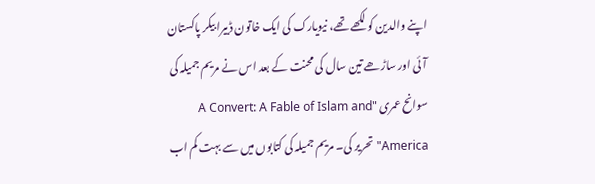اپنے والدین کو لکھے تھے، نیویارک کی ایک خاتون ڈبیرا بیکر پاکستان آئی اور ساڑھے تین سال کی محنت کے بعد اس نے مریم جمیلہ کی سوانح عمری "A Convert: A Fable of Islam and America" تحریر کی۔ مریم جمیلہ کی کتابوں میں سے بہت کم اب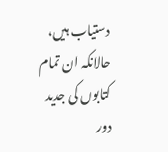دستیاب ہیں، حالانکہ ان تمام کتابوں کی جدید دور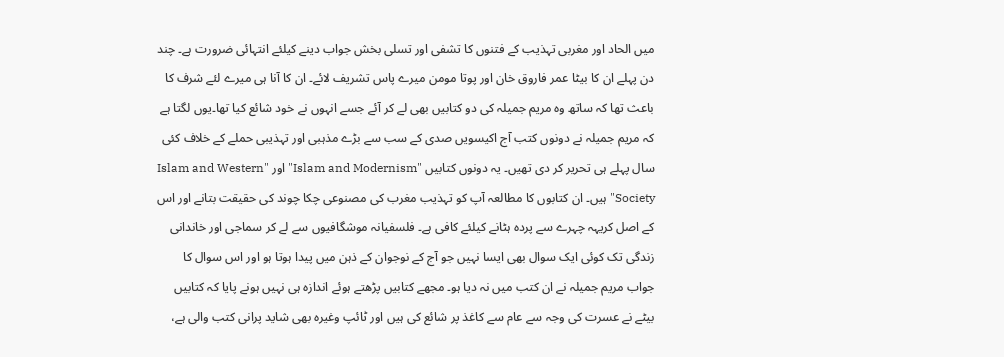میں الحاد اور مغربی تہذیب کے فتنوں کا تشفی اور تسلی بخش جواب دینے کیلئے انتہائی ضرورت ہے۔ چند دن پہلے ان کا بیٹا عمر فاروق خان اور پوتا مومن میرے پاس تشریف لائے۔ ان کا آنا ہی میرے لئے شرف کا باعث تھا کہ ساتھ وہ مریم جمیلہ کی دو کتابیں بھی لے کر آئے جسے انہوں نے خود شائع کیا تھا۔یوں لگتا ہے کہ مریم جمیلہ نے دونوں کتب آج اکیسویں صدی کے سب سے بڑے مذہبی اور تہذیبی حملے کے خلاف کئی سال پہلے ہی تحریر کر دی تھیں۔ یہ دونوں کتابیں "Islam and Modernism" اور "Islam and Western Society" ہیں۔ ان کتابوں کا مطالعہ آپ کو تہذیب مغرب کی مصنوعی چکا چوند کی حقیقت بتانے اور اس کے اصل کریہہ چہرے سے پردہ ہٹانے کیلئے کافی ہے۔ فلسفیانہ موشگافیوں سے لے کر سماجی اور خاندانی زندگی تک کوئی ایک سوال بھی ایسا نہیں جو آج کے نوجوان کے ذہن میں پیدا ہوتا ہو اور اس سوال کا جواب مریم جمیلہ نے ان کتب میں نہ دیا ہو۔ مجھے کتابیں پڑھتے ہوئے اندازہ ہی نہیں ہونے پایا کہ کتابیں بیٹے نے عسرت کی وجہ سے عام سے کاغذ پر شائع کی ہیں اور ٹائپ وغیرہ بھی شاید پرانی کتب والی ہے،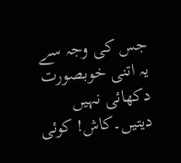جس کی وجہ سے یہ اتنی خوبصورت دکھائی نہیں دیتیں۔کاش! کوئی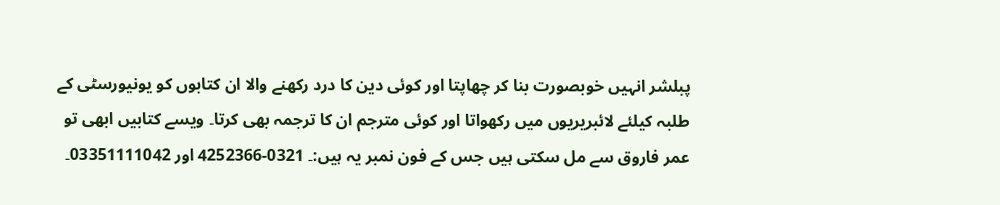پبلشر انہیں خوبصورت بنا کر چھاپتا اور کوئی دین کا درد رکھنے والا ان کتابوں کو یونیورسٹی کے طلبہ کیلئے لائبریریوں میں رکھواتا اور کوئی مترجم ان کا ترجمہ بھی کرتا۔ ویسے کتابیں ابھی تو عمر فاروق سے مل سکتی ہیں جس کے فون نمبر یہ ہیں:۔ 0321-4252366 اور 03351111042۔